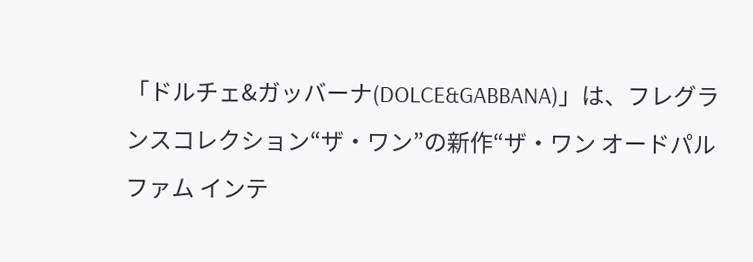「ドルチェ&ガッバーナ(DOLCE&GABBANA)」は、フレグランスコレクション“ザ・ワン”の新作“ザ・ワン オードパルファム インテ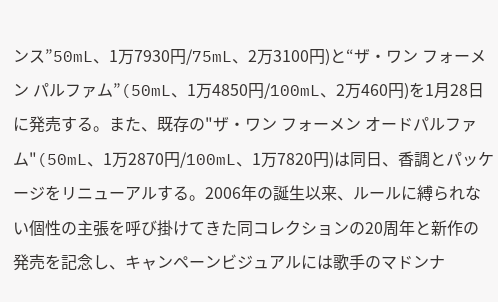ンス”50mL、1万7930円/75mL、2万3100円)と“ザ・ワン フォーメン パルファム”(50mL、1万4850円/100mL、2万460円)を1月28日に発売する。また、既存の"ザ・ワン フォーメン オードパルファム"(50mL、1万2870円/100mL、1万7820円)は同日、香調とパッケージをリニューアルする。2006年の誕生以来、ルールに縛られない個性の主張を呼び掛けてきた同コレクションの20周年と新作の発売を記念し、キャンペーンビジュアルには歌手のマドンナ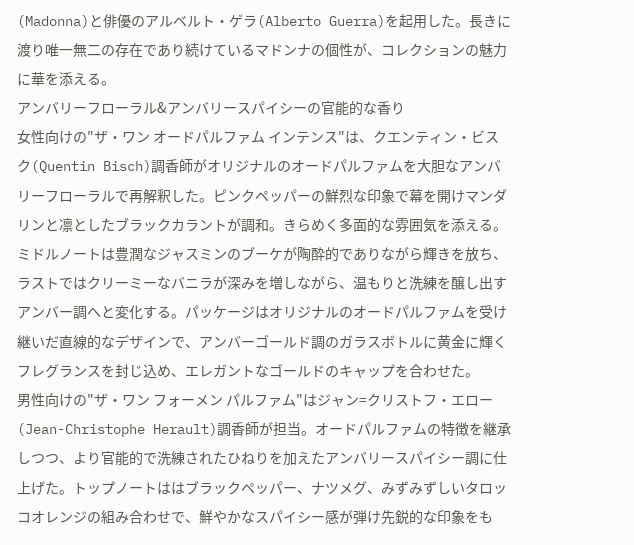(Madonna)と俳優のアルベルト・ゲラ(Alberto Guerra)を起用した。長きに渡り唯一無二の存在であり続けているマドンナの個性が、コレクションの魅力に華を添える。
アンバリーフローラル&アンバリースパイシーの官能的な香り
女性向けの"ザ・ワン オードパルファム インテンス"は、クエンティン・ビスク(Quentin Bisch)調香師がオリジナルのオードパルファムを大胆なアンバリーフローラルで再解釈した。ピンクペッパーの鮮烈な印象で幕を開けマンダリンと凛としたブラックカラントが調和。きらめく多面的な雰囲気を添える。ミドルノートは豊潤なジャスミンのブーケが陶酔的でありながら輝きを放ち、ラストではクリーミーなバニラが深みを増しながら、温もりと洗練を醸し出すアンバー調へと変化する。パッケージはオリジナルのオードパルファムを受け継いだ直線的なデザインで、アンバーゴールド調のガラスボトルに黄金に輝くフレグランスを封じ込め、エレガントなゴールドのキャップを合わせた。
男性向けの"ザ・ワン フォーメン パルファム"はジャン=クリストフ・エロー(Jean-Christophe Herault)調香師が担当。オードパルファムの特徴を継承しつつ、より官能的で洗練されたひねりを加えたアンバリースパイシー調に仕上げた。トップノートははブラックペッパー、ナツメグ、みずみずしいタロッコオレンジの組み合わせで、鮮やかなスパイシー感が弾け先鋭的な印象をも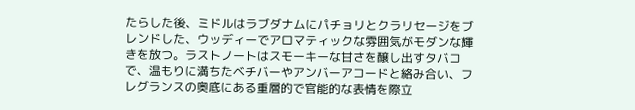たらした後、ミドルはラブダナムにパチョリとクラリセージをブレンドした、ウッディーでアロマティックな雰囲気がモダンな輝きを放つ。ラストノートはスモーキーな甘さを醸し出すタバコで、温もりに満ちたベチバーやアンバーアコードと絡み合い、フレグランスの奥底にある重層的で官能的な表情を際立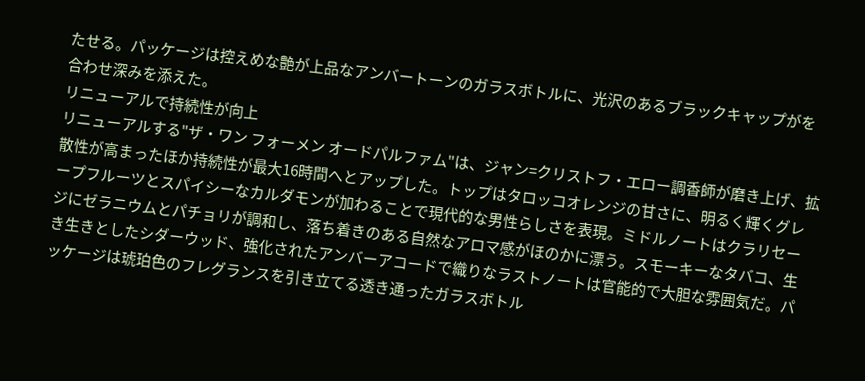たせる。パッケージは控えめな艶が上品なアンバートーンのガラスボトルに、光沢のあるブラックキャップがを合わせ深みを添えた。
リニューアルで持続性が向上
リニューアルする"ザ・ワン フォーメン オードパルファム"は、ジャン=クリストフ・エロー調香師が磨き上げ、拡散性が高まったほか持続性が最大16時間へとアップした。トップはタロッコオレンジの甘さに、明るく輝くグレープフルーツとスパイシーなカルダモンが加わることで現代的な男性らしさを表現。ミドルノートはクラリセージにゼラニウムとパチョリが調和し、落ち着きのある自然なアロマ感がほのかに漂う。スモーキーなタバコ、生き生きとしたシダーウッド、強化されたアンバーアコードで織りなラストノートは官能的で大胆な雰囲気だ。パッケージは琥珀色のフレグランスを引き立てる透き通ったガラスボトル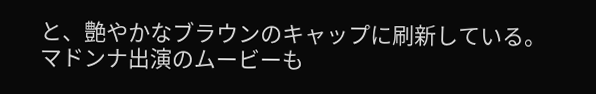と、艶やかなブラウンのキャップに刷新している。
マドンナ出演のムービーも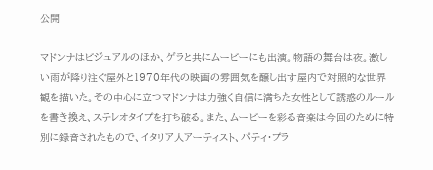公開

マドンナはビジュアルのほか、ゲラと共にムービーにも出演。物語の舞台は夜。激しい雨が降り注ぐ屋外と1970年代の映画の雰囲気を醸し出す屋内で対照的な世界観を描いた。その中心に立つマドンナは力強く自信に満ちた女性として誘惑のルールを書き換え、ステレオタイプを打ち破る。また、ムービーを彩る音楽は今回のために特別に録音されたもので、イタリア人アーティスト、パティ・プラ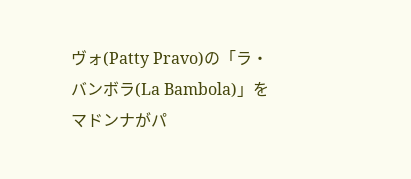ヴォ(Patty Pravo)の「ラ・バンボラ(La Bambola)」をマドンナがパ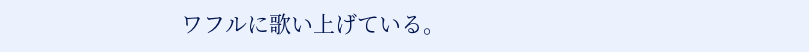ワフルに歌い上げている。